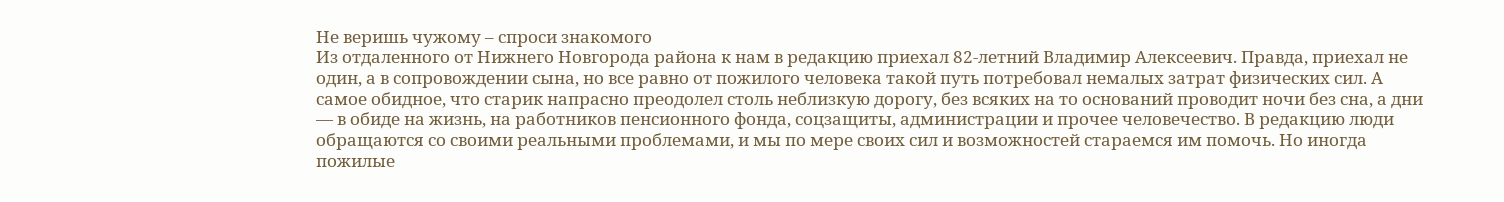Не веришь чужому – спроси знакомого
Из отдаленного от Нижнего Новгорода района к нам в редакцию приехал 82-летний Владимир Алексеевич. Правда, приехал не один, а в сопровождении сына, но все равно от пожилого человека такой путь потребовал немалых затрат физических сил. А самое обидное, что старик напрасно преодолел столь неблизкую дорогу, без всяких на то оснований проводит ночи без сна, а дни — в обиде на жизнь, на работников пенсионного фонда, соцзащиты, администрации и прочее человечество. В редакцию люди обращаются со своими реальными проблемами, и мы по мере своих сил и возможностей стараемся им помочь. Но иногда пожилые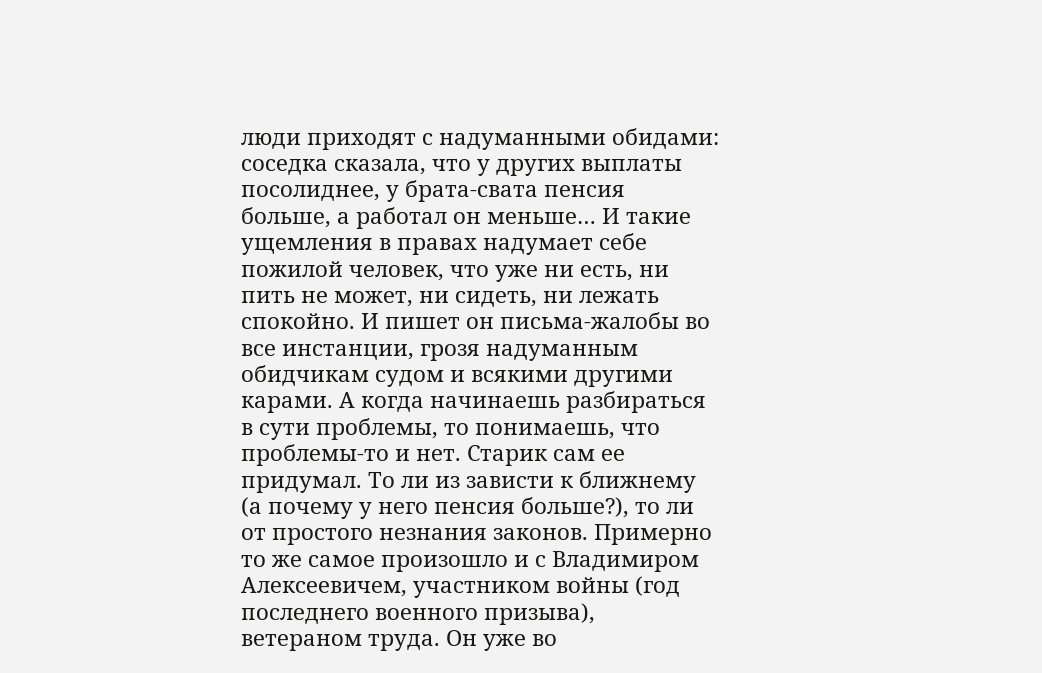люди приходят с надуманными обидами: соседка сказала, что у других выплаты посолиднее, у брата-свата пенсия больше, а работал он меньше… И такие ущемления в правах надумает себе пожилой человек, что уже ни есть, ни пить не может, ни сидеть, ни лежать спокойно. И пишет он письма-жалобы во все инстанции, грозя надуманным обидчикам судом и всякими другими карами. А когда начинаешь разбираться в сути проблемы, то понимаешь, что проблемы-то и нет. Старик сам ее придумал. То ли из зависти к ближнему (а почему у него пенсия больше?), то ли от простого незнания законов. Примерно то же самое произошло и с Владимиром Алексеевичем, участником войны (год последнего военного призыва), ветераном труда. Он уже во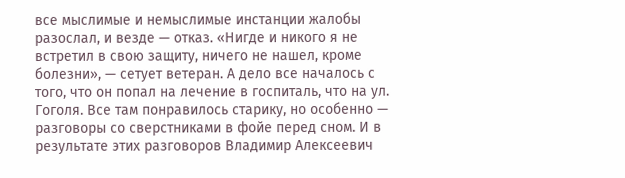все мыслимые и немыслимые инстанции жалобы разослал, и везде — отказ. «Нигде и никого я не встретил в свою защиту, ничего не нашел, кроме болезни», — сетует ветеран. А дело все началось с того, что он попал на лечение в госпиталь, что на ул. Гоголя. Все там понравилось старику, но особенно — разговоры со сверстниками в фойе перед сном. И в результате этих разговоров Владимир Алексеевич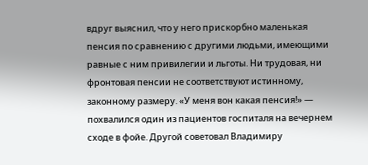вдруг выяснил, что у него прискорбно маленькая пенсия по сравнению с другими людьми, имеющими равные с ним привилегии и льготы. Ни трудовая, ни фронтовая пенсии не соответствуют истинному, законному размеру. «У меня вон какая пенсия!» — похвалился один из пациентов госпиталя на вечернем сходе в фойе. Другой советовал Владимиру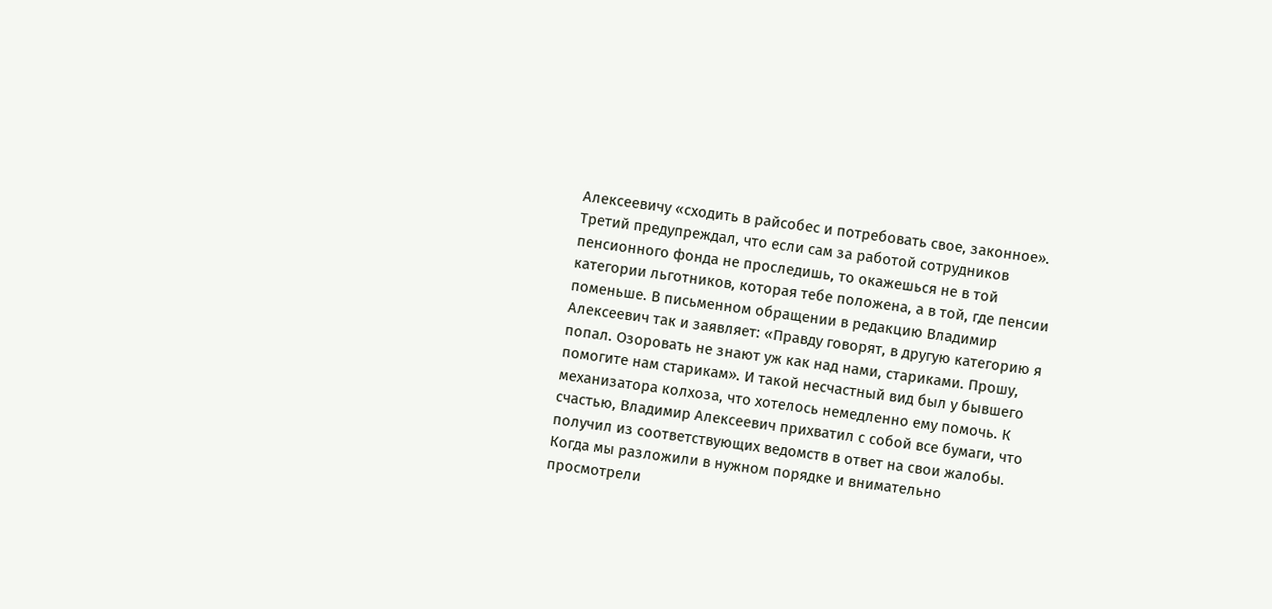Алексеевичу «сходить в райсобес и потребовать свое, законное». Третий предупреждал, что если сам за работой сотрудников пенсионного фонда не проследишь, то окажешься не в той категории льготников, которая тебе положена, а в той, где пенсии поменьше. В письменном обращении в редакцию Владимир Алексеевич так и заявляет: «Правду говорят, в другую категорию я попал. Озоровать не знают уж как над нами, стариками. Прошу, помогите нам старикам». И такой несчастный вид был у бывшего механизатора колхоза, что хотелось немедленно ему помочь. К счастью, Владимир Алексеевич прихватил с собой все бумаги, что получил из соответствующих ведомств в ответ на свои жалобы. Когда мы разложили в нужном порядке и внимательно просмотрели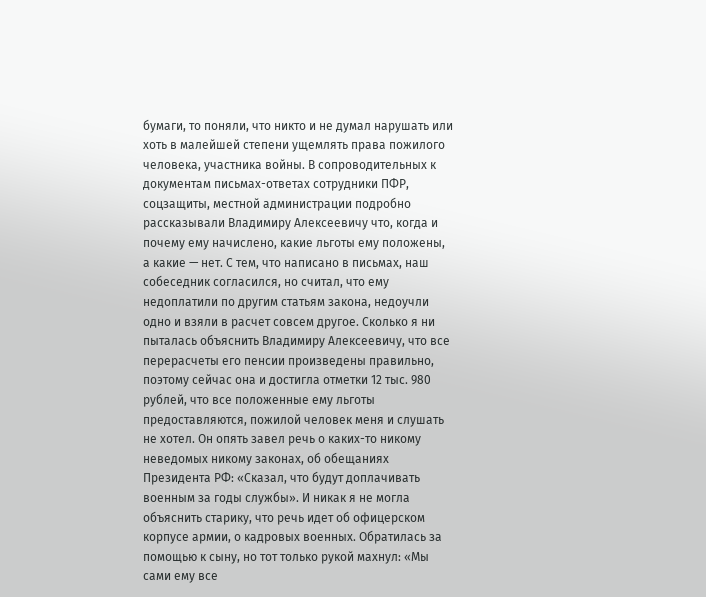бумаги, то поняли, что никто и не думал нарушать или хоть в малейшей степени ущемлять права пожилого человека, участника войны. В сопроводительных к документам письмах-ответах сотрудники ПФР, соцзащиты, местной администрации подробно рассказывали Владимиру Алексеевичу что, когда и почему ему начислено, какие льготы ему положены, а какие — нет. С тем, что написано в письмах, наш собеседник согласился, но считал, что ему недоплатили по другим статьям закона, недоучли одно и взяли в расчет совсем другое. Сколько я ни пыталась объяснить Владимиру Алексеевичу, что все перерасчеты его пенсии произведены правильно, поэтому сейчас она и достигла отметки 12 тыс. 980 рублей, что все положенные ему льготы предоставляются, пожилой человек меня и слушать не хотел. Он опять завел речь о каких-то никому неведомых никому законах, об обещаниях Президента РФ: «Сказал, что будут доплачивать военным за годы службы». И никак я не могла объяснить старику, что речь идет об офицерском корпусе армии, о кадровых военных. Обратилась за помощью к сыну, но тот только рукой махнул: «Мы сами ему все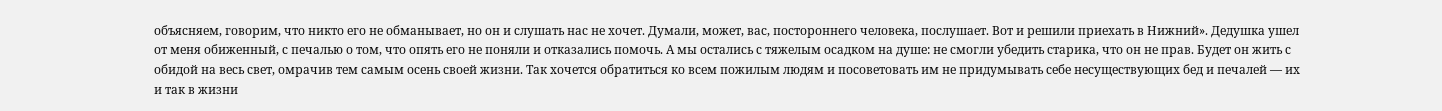объясняем, говорим, что никто его не обманывает, но он и слушать нас не хочет. Думали, может, вас, постороннего человека, послушает. Вот и решили приехать в Нижний». Дедушка ушел от меня обиженный, с печалью о том, что опять его не поняли и отказались помочь. А мы остались с тяжелым осадком на душе: не смогли убедить старика, что он не прав. Будет он жить с обидой на весь свет, омрачив тем самым осень своей жизни. Так хочется обратиться ко всем пожилым людям и посоветовать им не придумывать себе несуществующих бед и печалей — их и так в жизни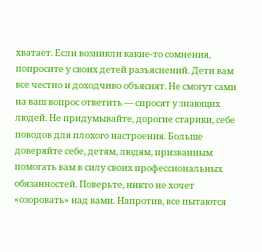хватает. Если возникли какие-то сомнения, попросите у своих детей разъяснений. Дети вам все честно и доходчиво объяснят. Не смогут сами на ваш вопрос ответить — спросят у знающих людей. Не придумывайте, дорогие старики, себе поводов для плохого настроения. Больше доверяйте себе, детям, людям, призванным помогать вам в силу своих профессиональных обязанностей. Поверьте, никто не хочет «озоровать» над вами. Напротив, все пытаются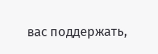вас поддержать,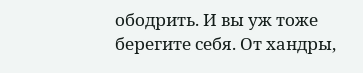ободрить. И вы уж тоже берегите себя. От хандры,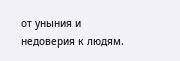от уныния и недоверия к людям.